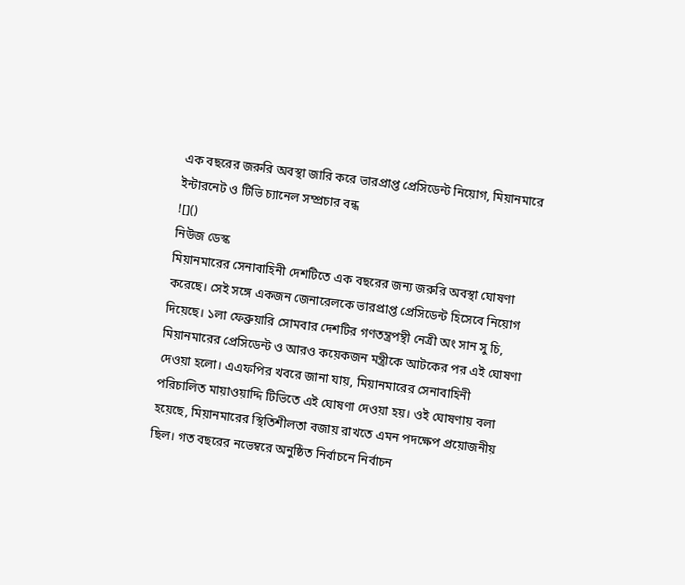এক বছরের জরুরি অবস্থা জারি করে ভারপ্রাপ্ত প্রেসিডেন্ট নিয়োগ, মিয়ানমারে ইন্টারনেট ও টিভি চ্যানেল সম্প্রচার বন্ধ
![]()
নিউজ ডেস্ক
মিয়ানমারের সেনাবাহিনী দেশটিতে এক বছরের জন্য জরুরি অবস্থা ঘোষণা করেছে। সেই সঙ্গে একজন জেনারেলকে ভারপ্রাপ্ত প্রেসিডেন্ট হিসেবে নিয়োগ দিয়েছে। ১লা ফেব্রুয়ারি সোমবার দেশটির গণতন্ত্রপন্থী নেত্রী অং সান সু চি, মিয়ানমারের প্রেসিডেন্ট ও আরও কয়েকজন মন্ত্রীকে আটকের পর এই ঘোষণা দেওয়া হলো। এএফপির খবরে জানা যায়, মিয়ানমারের সেনাবাহিনী পরিচালিত মায়াওয়াদ্দি টিভিতে এই ঘোষণা দেওয়া হয়। ওই ঘোষণায় বলা হয়েছে, মিয়ানমারের স্থিতিশীলতা বজায় রাখতে এমন পদক্ষেপ প্রয়োজনীয় ছিল। গত বছরের নভেম্বরে অনুষ্ঠিত নির্বাচনে নির্বাচন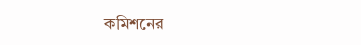কমিশনের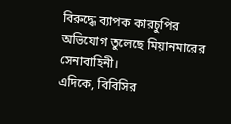বিরুদ্ধে ব্যাপক কারচুপির অভিযোগ তুলেছে মিয়ানমারের সেনাবাহিনী।
এদিকে, বিবিসির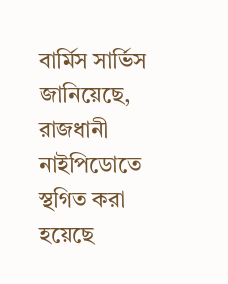বার্মিস সার্ভিস জানিয়েছে, রাজধানী নাইপিডোতে স্থগিত করা হয়েছে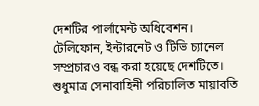দেশটির পার্লামেন্ট অধিবেশন। টেলিফোন, ইন্টারনেট ও টিভি চ্যানেল সম্প্রচারও বন্ধ করা হয়েছে দেশটিতে। শুধুমাত্র সেনাবাহিনী পরিচালিত মায়াবতি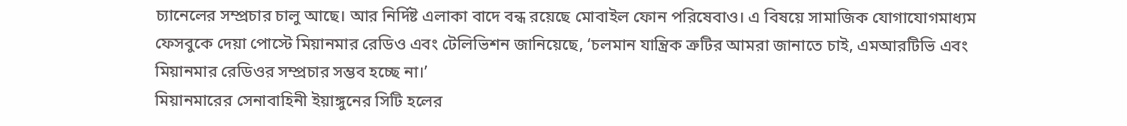চ্যানেলের সম্প্রচার চালু আছে। আর নির্দিষ্ট এলাকা বাদে বন্ধ রয়েছে মোবাইল ফোন পরিষেবাও। এ বিষয়ে সামাজিক যোগাযোগমাধ্যম ফেসবুকে দেয়া পোস্টে মিয়ানমার রেডিও এবং টেলিভিশন জানিয়েছে, ‘চলমান যান্ত্রিক ত্রুটির আমরা জানাতে চাই, এমআরটিভি এবং মিয়ানমার রেডিওর সম্প্রচার সম্ভব হচ্ছে না।’
মিয়ানমারের সেনাবাহিনী ইয়াঙ্গুনের সিটি হলের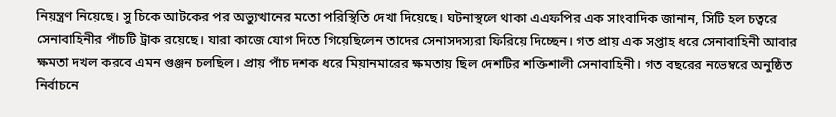নিয়ন্ত্রণ নিয়েছে। সু চিকে আটকের পর অভ্যুত্থানের মতো পরিস্থিতি দেখা দিয়েছে। ঘটনাস্থলে থাকা এএফপির এক সাংবাদিক জানান, সিটি হল চত্বরে সেনাবাহিনীর পাঁচটি ট্রাক রয়েছে। যারা কাজে যোগ দিতে গিয়েছিলেন তাদের সেনাসদস্যরা ফিরিয়ে দিচ্ছেন। গত প্রায় এক সপ্তাহ ধরে সেনাবাহিনী আবার ক্ষমতা দখল করবে এমন গুঞ্জন চলছিল। প্রায় পাঁচ দশক ধরে মিয়ানমারের ক্ষমতায় ছিল দেশটির শক্তিশালী সেনাবাহিনী। গত বছরের নভেম্বরে অনুষ্ঠিত নির্বাচনে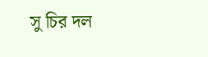সু চির দল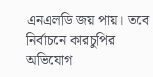এনএলডি জয় পায়। তবে নির্বাচনে কারচুপির অভিযোগ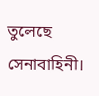তুলেছে সেনাবাহিনী।